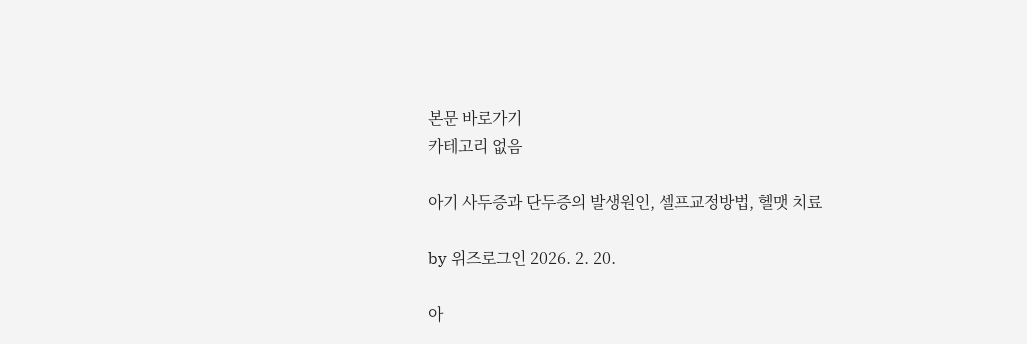본문 바로가기
카테고리 없음

아기 사두증과 단두증의 발생원인, 셀프교정방법, 헬맷 치료

by 위즈로그인 2026. 2. 20.

아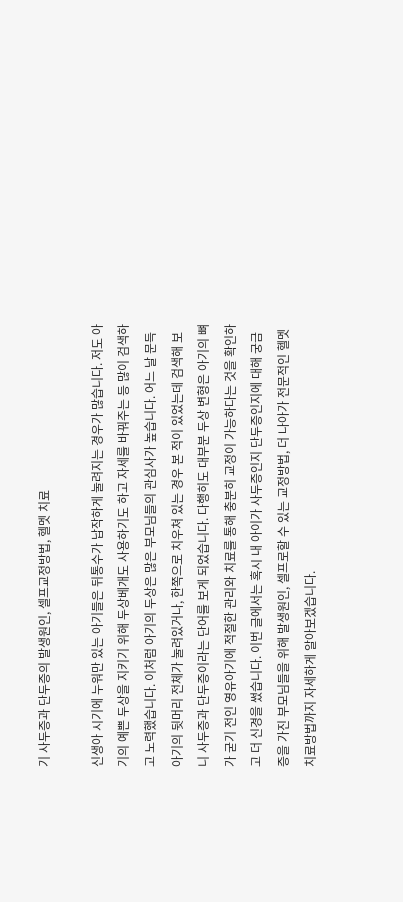기 사두증과 단두증의 발생원인, 셀프교정방법, 헬멧 치료

신생아 시기에 누워만 있는 아기들은 뒤통수가 납작하게 눌려지는 경우가 많습니다. 저도 아기의 예쁜 두상을 지키기 위해 두상베개도 사용하기도 하고 자세를 바꿔주는 등 많이 검색하고 노력했습니다. 이처럼 아기의 두상은 많은 부모님들의 관심사가 높습니다. 어느 날 문득 아기의 뒷머리 전체가 눌려있거나, 한쪽으로 치우쳐 있는 경우 본 적이 있었는데 검색해 보니 사두증과 단두증이라는 단어를 보게 되었습니다. 다행히도 대부분 두상 변형은 아기의 뼈가 굳기 전인 영유아기에 적절한 관리와 치료를 통해 충분히 교정이 가능하다는 것을 확인하고 더 신경을 썼습니다. 이번 글에서는 혹시 내 아이가 사두증인지 단두증인지에 대해 궁금증을 가진 부모님들을 위해 발생원인, 셀프로할 수 있는 교정방법, 더 나아가 전문적인 헬멧 치료방법까지 자세하게 알아보겠습니다.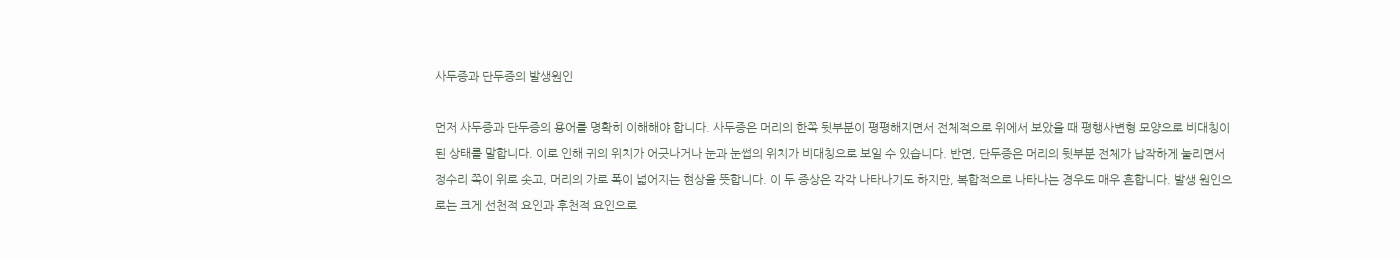사두증과 단두증의 발생원인

먼저 사두증과 단두증의 용어를 명확히 이해해야 합니다. 사두증은 머리의 한쪽 뒷부분이 평평해지면서 전체적으로 위에서 보았을 때 평행사변형 모양으로 비대칭이 된 상태를 말합니다. 이로 인해 귀의 위치가 어긋나거나 눈과 눈썹의 위치가 비대칭으로 보일 수 있습니다. 반면, 단두증은 머리의 뒷부분 전체가 납작하게 눌리면서 정수리 쪽이 위로 솟고, 머리의 가로 폭이 넓어지는 현상을 뜻합니다. 이 두 증상은 각각 나타나기도 하지만, 복합적으로 나타나는 경우도 매우 흔합니다. 발생 원인으로는 크게 선천적 요인과 후천적 요인으로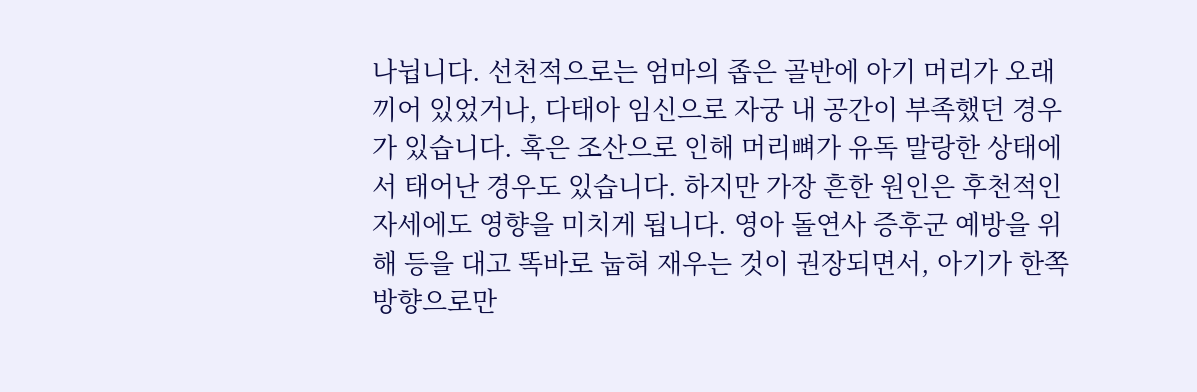나뉩니다. 선천적으로는 엄마의 좁은 골반에 아기 머리가 오래 끼어 있었거나, 다태아 임신으로 자궁 내 공간이 부족했던 경우가 있습니다. 혹은 조산으로 인해 머리뼈가 유독 말랑한 상태에서 태어난 경우도 있습니다. 하지만 가장 흔한 원인은 후천적인 자세에도 영향을 미치게 됩니다. 영아 돌연사 증후군 예방을 위해 등을 대고 똑바로 눕혀 재우는 것이 권장되면서, 아기가 한쪽 방향으로만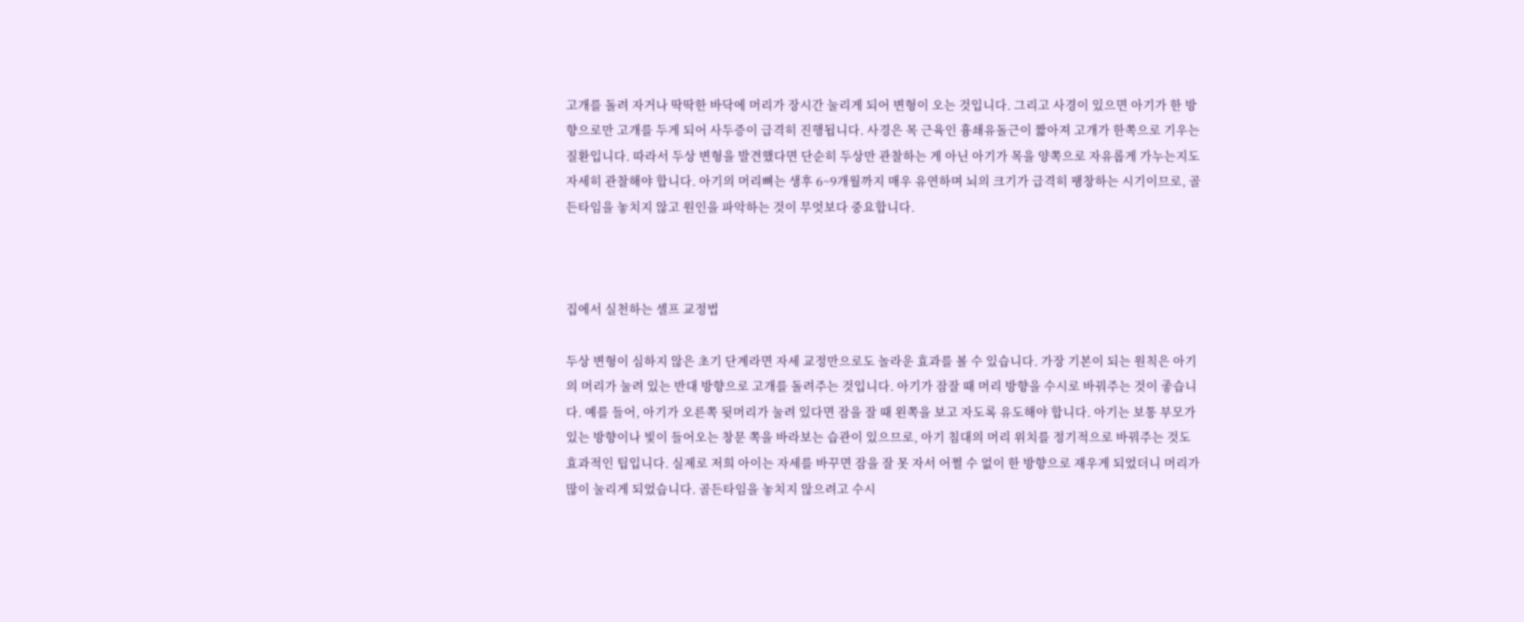고개를 돌려 자거나 딱딱한 바닥에 머리가 장시간 눌리게 되어 변형이 오는 것입니다. 그리고 사경이 있으면 아기가 한 방향으로만 고개를 두게 되어 사두증이 급격히 진행됩니다. 사경은 목 근육인 흉쇄유돌근이 짧아져 고개가 한쪽으로 기우는 질환입니다. 따라서 두상 변형을 발견했다면 단순히 두상만 관찰하는 게 아닌 아기가 목을 양쪽으로 자유롭게 가누는지도 자세히 관찰해야 합니다. 아기의 머리뼈는 생후 6~9개월까지 매우 유연하며 뇌의 크기가 급격히 팽창하는 시기이므로, 골든타임을 놓치지 않고 원인을 파악하는 것이 무엇보다 중요합니다.



집에서 실천하는 셀프 교정법

두상 변형이 심하지 않은 초기 단계라면 자세 교정만으로도 놀라운 효과를 볼 수 있습니다. 가장 기본이 되는 원칙은 아기의 머리가 눌려 있는 반대 방향으로 고개를 돌려주는 것입니다. 아기가 잠잘 때 머리 방향을 수시로 바꿔주는 것이 좋습니다. 예를 들어, 아기가 오른쪽 뒷머리가 눌려 있다면 잠을 잘 때 왼쪽을 보고 자도록 유도해야 합니다. 아기는 보통 부모가 있는 방향이나 빛이 들어오는 창문 쪽을 바라보는 습관이 있으므로, 아기 침대의 머리 위치를 정기적으로 바꿔주는 것도 효과적인 팁입니다. 실제로 저희 아이는 자세를 바꾸면 잠을 잘 못 자서 어쩔 수 없이 한 방향으로 재우게 되었더니 머리가 많이 눌리게 되었습니다. 골든타임을 놓치지 않으려고 수시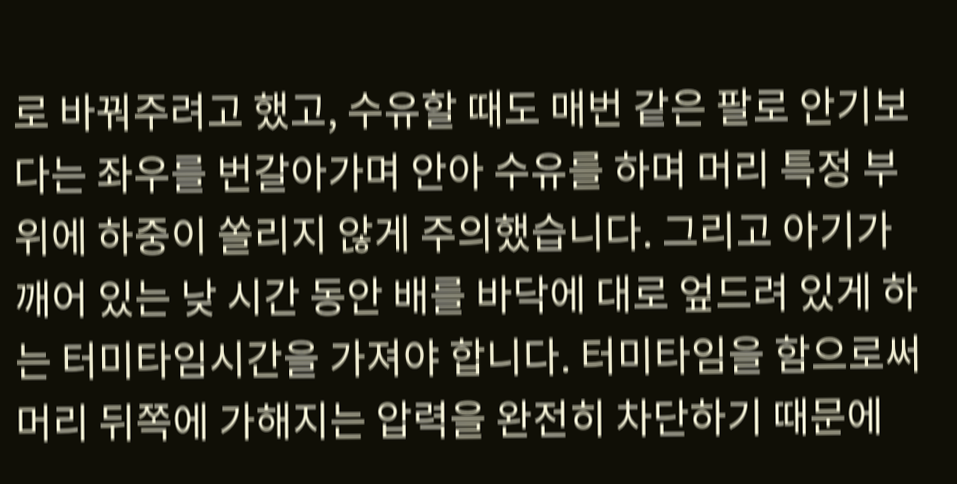로 바꿔주려고 했고, 수유할 때도 매번 같은 팔로 안기보다는 좌우를 번갈아가며 안아 수유를 하며 머리 특정 부위에 하중이 쏠리지 않게 주의했습니다. 그리고 아기가 깨어 있는 낮 시간 동안 배를 바닥에 대로 엎드려 있게 하는 터미타임시간을 가져야 합니다. 터미타임을 함으로써 머리 뒤쪽에 가해지는 압력을 완전히 차단하기 때문에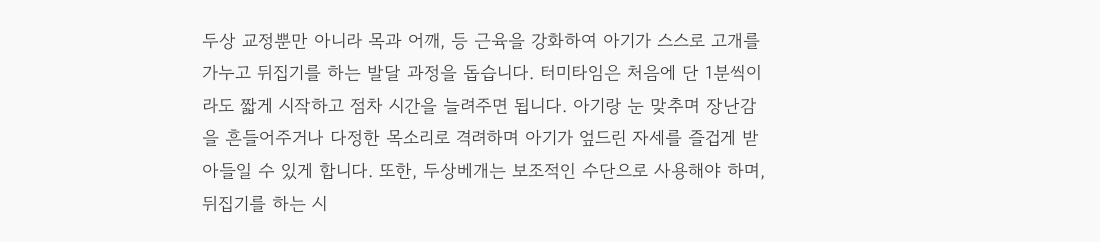두상 교정뿐만 아니라 목과 어깨, 등 근육을 강화하여 아기가 스스로 고개를 가누고 뒤집기를 하는 발달 과정을 돕습니다. 터미타임은 처음에 단 1분씩이라도 짧게 시작하고 점차 시간을 늘려주면 됩니다. 아기랑 눈 맞추며 장난감을 흔들어주거나 다정한 목소리로 격려하며 아기가 엎드린 자세를 즐겁게 받아들일 수 있게 합니다. 또한, 두상베개는 보조적인 수단으로 사용해야 하며, 뒤집기를 하는 시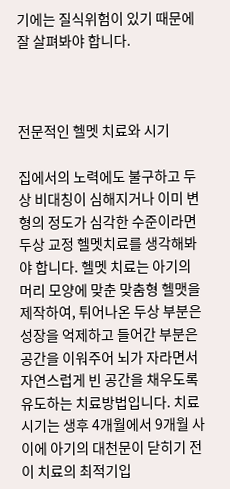기에는 질식위험이 있기 때문에 잘 살펴봐야 합니다.



전문적인 헬멧 치료와 시기

집에서의 노력에도 불구하고 두상 비대칭이 심해지거나 이미 변형의 정도가 심각한 수준이라면 두상 교정 헬멧치료를 생각해봐야 합니다. 헬멧 치료는 아기의 머리 모양에 맞춘 맞춤형 헬맷을 제작하여, 튀어나온 두상 부분은 성장을 억제하고 들어간 부분은 공간을 이워주어 뇌가 자라면서 자연스럽게 빈 공간을 채우도록 유도하는 치료방법입니다. 치료시기는 생후 4개월에서 9개월 사이에 아기의 대천문이 닫히기 전이 치료의 최적기입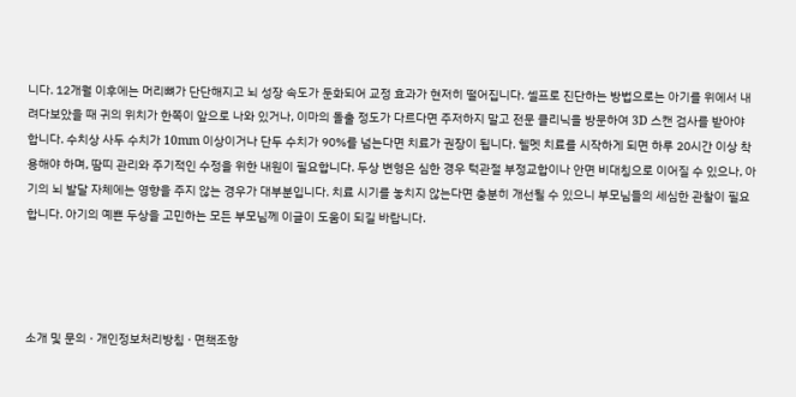니다. 12개월 이후에는 머리뼈가 단단해지고 뇌 성장 속도가 둔화되어 교정 효과가 현저히 떨어집니다. 셀프로 진단하는 방법으로는 아기를 위에서 내려다보았을 때 귀의 위치가 한쪽이 앞으로 나와 있거나, 이마의 돌출 정도가 다르다면 주저하지 말고 전문 클리닉을 방문하여 3D 스캔 검사를 받아야 합니다. 수치상 사두 수치가 10mm 이상이거나 단두 수치가 90%를 넘는다면 치료가 권장이 됩니다. 헬멧 치료를 시작하게 되면 하루 20시간 이상 착용해야 하며, 땀띠 관리와 주기적인 수정을 위한 내원이 필요합니다. 두상 변형은 심한 경우 턱관절 부정교합이나 안면 비대칭으로 이어질 수 있으나, 아기의 뇌 발달 자체에는 영향을 주지 않는 경우가 대부분입니다. 치료 시기를 놓치지 않는다면 충분히 개선될 수 있으니 부모님들의 세심한 관찰이 필요합니다. 아기의 예쁜 두상을 고민하는 모든 부모님께 이글이 도움이 되길 바랍니다.




소개 및 문의 · 개인정보처리방침 · 면책조항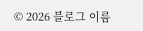© 2026 블로그 이름